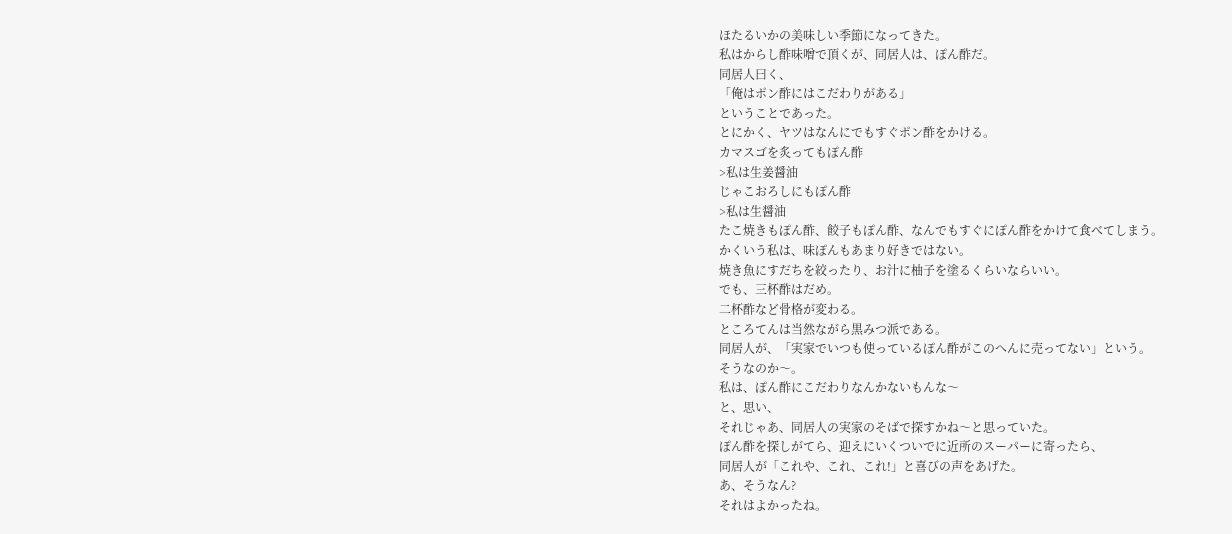ほたるいかの美味しい季節になってきた。
私はからし酢味噌で頂くが、同居人は、ぽん酢だ。
同居人曰く、
「俺はポン酢にはこだわりがある」
ということであった。
とにかく、ヤツはなんにでもすぐポン酢をかける。
カマスゴを炙ってもぽん酢
>私は生姜醤油
じゃこおろしにもぽん酢
>私は生醤油
たこ焼きもぽん酢、餃子もぽん酢、なんでもすぐにぽん酢をかけて食べてしまう。
かくいう私は、味ぽんもあまり好きではない。
焼き魚にすだちを絞ったり、お汁に柚子を塗るくらいならいい。
でも、三杯酢はだめ。
二杯酢など骨格が変わる。
ところてんは当然ながら黒みつ派である。
同居人が、「実家でいつも使っているぽん酢がこのへんに売ってない」という。
そうなのか〜。
私は、ぽん酢にこだわりなんかないもんな〜
と、思い、
それじゃあ、同居人の実家のそばで探すかね〜と思っていた。
ぽん酢を探しがてら、迎えにいくついでに近所のスーパーに寄ったら、
同居人が「これや、これ、これ!」と喜びの声をあげた。
あ、そうなん?
それはよかったね。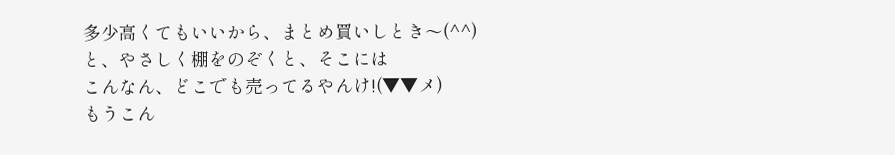多少高くてもいいから、まとめ買いしとき〜(^^)
と、やさしく棚をのぞくと、そこには
こんなん、どこでも売ってるやんけ!(▼▼メ)
もうこん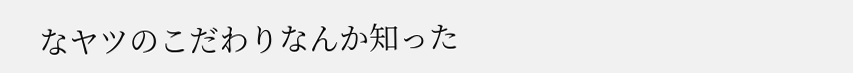なヤツのこだわりなんか知った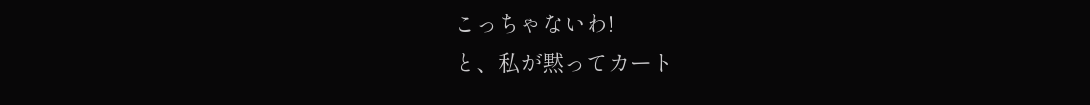こっちゃないわ!
と、私が黙ってカート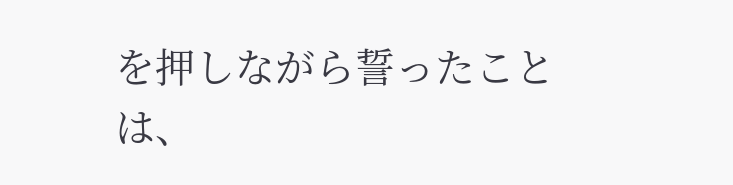を押しながら誓ったことは、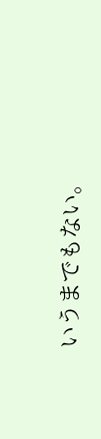いうまでもない。